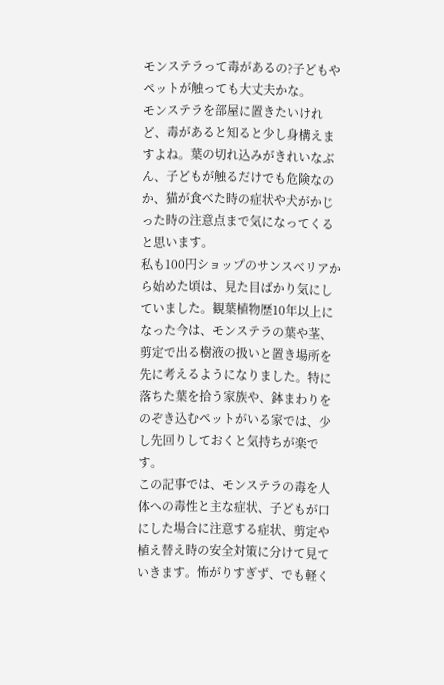モンステラって毒があるの?子どもやペットが触っても大丈夫かな。
モンステラを部屋に置きたいけれど、毒があると知ると少し身構えますよね。葉の切れ込みがきれいなぶん、子どもが触るだけでも危険なのか、猫が食べた時の症状や犬がかじった時の注意点まで気になってくると思います。
私も100円ショップのサンスベリアから始めた頃は、見た目ばかり気にしていました。観葉植物歴10年以上になった今は、モンステラの葉や茎、剪定で出る樹液の扱いと置き場所を先に考えるようになりました。特に落ちた葉を拾う家族や、鉢まわりをのぞき込むペットがいる家では、少し先回りしておくと気持ちが楽です。
この記事では、モンステラの毒を人体への毒性と主な症状、子どもが口にした場合に注意する症状、剪定や植え替え時の安全対策に分けて見ていきます。怖がりすぎず、でも軽く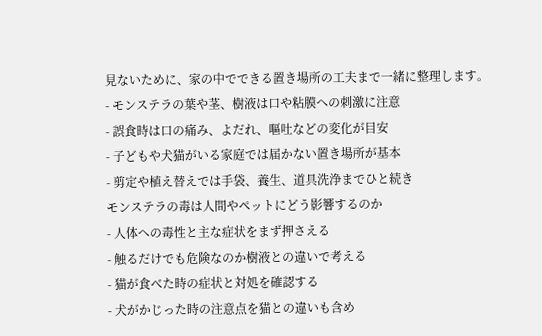見ないために、家の中でできる置き場所の工夫まで一緒に整理します。
- モンステラの葉や茎、樹液は口や粘膜への刺激に注意
- 誤食時は口の痛み、よだれ、嘔吐などの変化が目安
- 子どもや犬猫がいる家庭では届かない置き場所が基本
- 剪定や植え替えでは手袋、養生、道具洗浄までひと続き
モンステラの毒は人間やペットにどう影響するのか
- 人体への毒性と主な症状をまず押さえる
- 触るだけでも危険なのか樹液との違いで考える
- 猫が食べた時の症状と対処を確認する
- 犬がかじった時の注意点を猫との違いも含め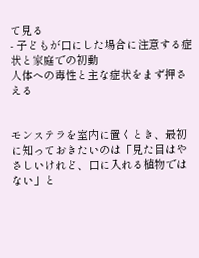て見る
- 子どもが口にした場合に注意する症状と家庭での初動
人体への毒性と主な症状をまず押さえる


モンステラを室内に置くとき、最初に知っておきたいのは「見た目はやさしいけれど、口に入れる植物ではない」と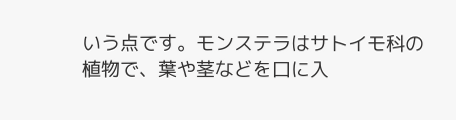いう点です。モンステラはサトイモ科の植物で、葉や茎などを口に入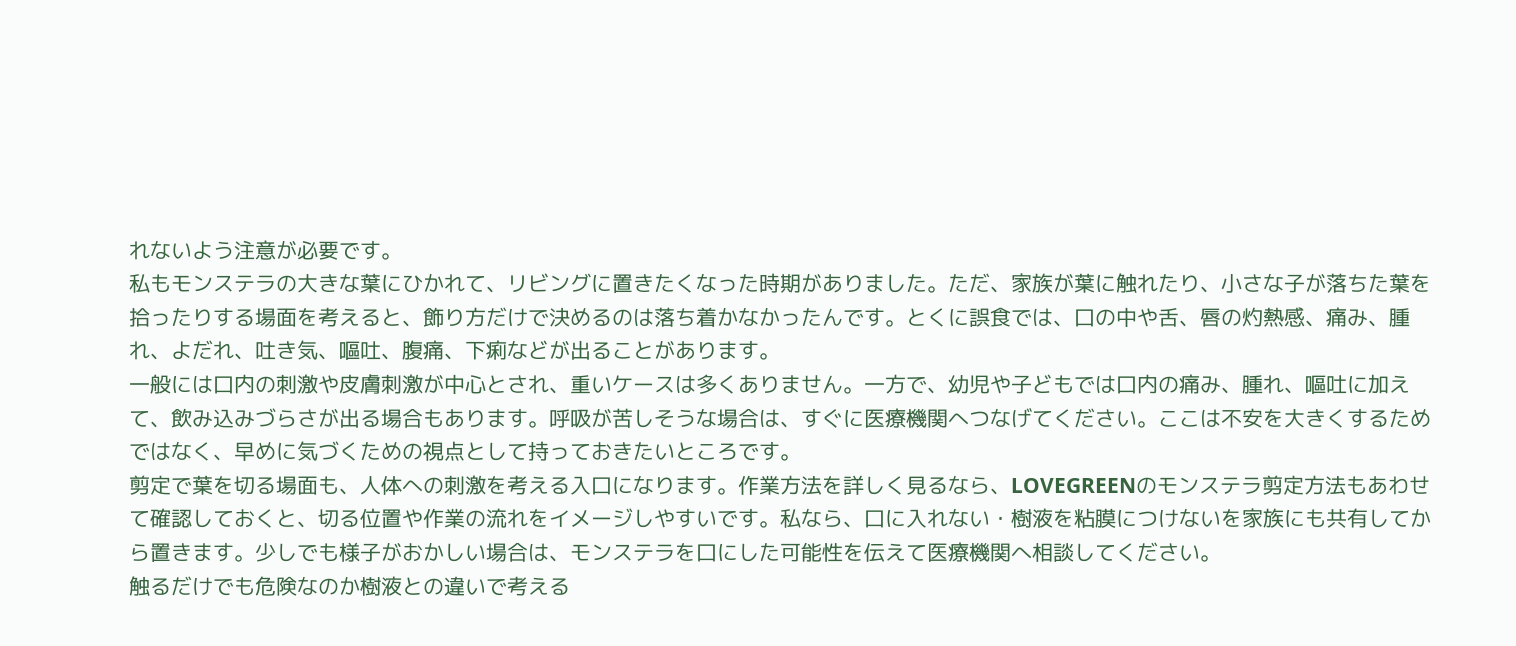れないよう注意が必要です。
私もモンステラの大きな葉にひかれて、リビングに置きたくなった時期がありました。ただ、家族が葉に触れたり、小さな子が落ちた葉を拾ったりする場面を考えると、飾り方だけで決めるのは落ち着かなかったんです。とくに誤食では、口の中や舌、唇の灼熱感、痛み、腫れ、よだれ、吐き気、嘔吐、腹痛、下痢などが出ることがあります。
一般には口内の刺激や皮膚刺激が中心とされ、重いケースは多くありません。一方で、幼児や子どもでは口内の痛み、腫れ、嘔吐に加えて、飲み込みづらさが出る場合もあります。呼吸が苦しそうな場合は、すぐに医療機関へつなげてください。ここは不安を大きくするためではなく、早めに気づくための視点として持っておきたいところです。
剪定で葉を切る場面も、人体への刺激を考える入口になります。作業方法を詳しく見るなら、LOVEGREENのモンステラ剪定方法もあわせて確認しておくと、切る位置や作業の流れをイメージしやすいです。私なら、口に入れない・樹液を粘膜につけないを家族にも共有してから置きます。少しでも様子がおかしい場合は、モンステラを口にした可能性を伝えて医療機関へ相談してください。
触るだけでも危険なのか樹液との違いで考える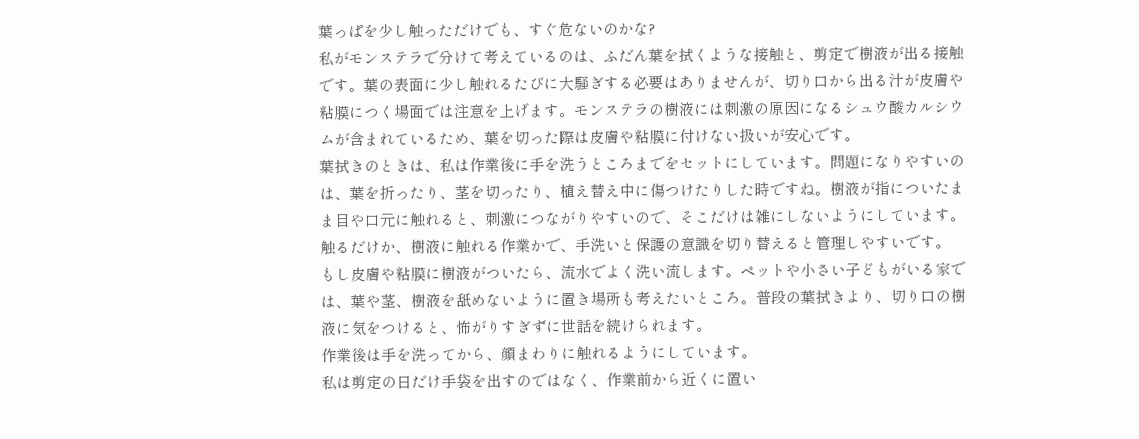葉っぱを少し触っただけでも、すぐ危ないのかな?
私がモンステラで分けて考えているのは、ふだん葉を拭くような接触と、剪定で樹液が出る接触です。葉の表面に少し触れるたびに大騒ぎする必要はありませんが、切り口から出る汁が皮膚や粘膜につく場面では注意を上げます。モンステラの樹液には刺激の原因になるシュウ酸カルシウムが含まれているため、葉を切った際は皮膚や粘膜に付けない扱いが安心です。
葉拭きのときは、私は作業後に手を洗うところまでをセットにしています。問題になりやすいのは、葉を折ったり、茎を切ったり、植え替え中に傷つけたりした時ですね。樹液が指についたまま目や口元に触れると、刺激につながりやすいので、そこだけは雑にしないようにしています。
触るだけか、樹液に触れる作業かで、手洗いと保護の意識を切り替えると管理しやすいです。
もし皮膚や粘膜に樹液がついたら、流水でよく洗い流します。ペットや小さい子どもがいる家では、葉や茎、樹液を舐めないように置き場所も考えたいところ。普段の葉拭きより、切り口の樹液に気をつけると、怖がりすぎずに世話を続けられます。
作業後は手を洗ってから、顔まわりに触れるようにしています。
私は剪定の日だけ手袋を出すのではなく、作業前から近くに置い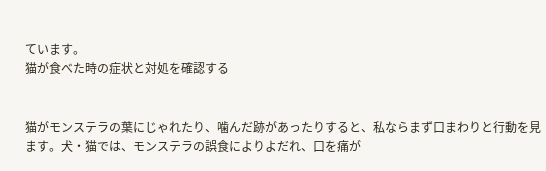ています。
猫が食べた時の症状と対処を確認する


猫がモンステラの葉にじゃれたり、噛んだ跡があったりすると、私ならまず口まわりと行動を見ます。犬・猫では、モンステラの誤食によりよだれ、口を痛が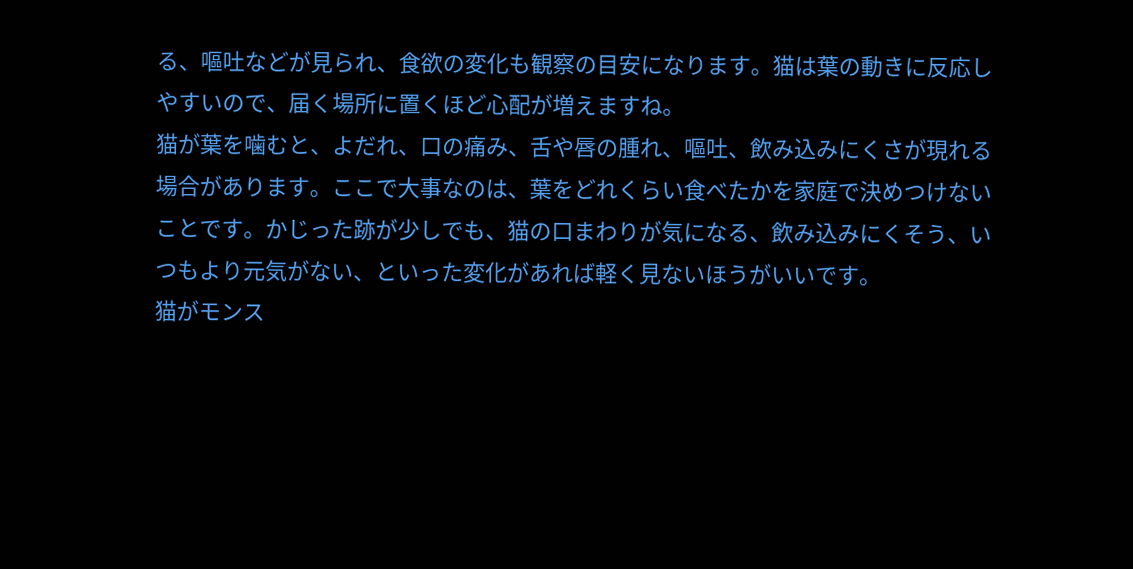る、嘔吐などが見られ、食欲の変化も観察の目安になります。猫は葉の動きに反応しやすいので、届く場所に置くほど心配が増えますね。
猫が葉を噛むと、よだれ、口の痛み、舌や唇の腫れ、嘔吐、飲み込みにくさが現れる場合があります。ここで大事なのは、葉をどれくらい食べたかを家庭で決めつけないことです。かじった跡が少しでも、猫の口まわりが気になる、飲み込みにくそう、いつもより元気がない、といった変化があれば軽く見ないほうがいいです。
猫がモンス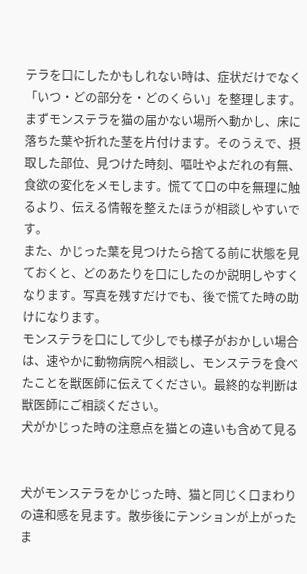テラを口にしたかもしれない時は、症状だけでなく「いつ・どの部分を・どのくらい」を整理します。
まずモンステラを猫の届かない場所へ動かし、床に落ちた葉や折れた茎を片付けます。そのうえで、摂取した部位、見つけた時刻、嘔吐やよだれの有無、食欲の変化をメモします。慌てて口の中を無理に触るより、伝える情報を整えたほうが相談しやすいです。
また、かじった葉を見つけたら捨てる前に状態を見ておくと、どのあたりを口にしたのか説明しやすくなります。写真を残すだけでも、後で慌てた時の助けになります。
モンステラを口にして少しでも様子がおかしい場合は、速やかに動物病院へ相談し、モンステラを食べたことを獣医師に伝えてください。最終的な判断は獣医師にご相談ください。
犬がかじった時の注意点を猫との違いも含めて見る


犬がモンステラをかじった時、猫と同じく口まわりの違和感を見ます。散歩後にテンションが上がったま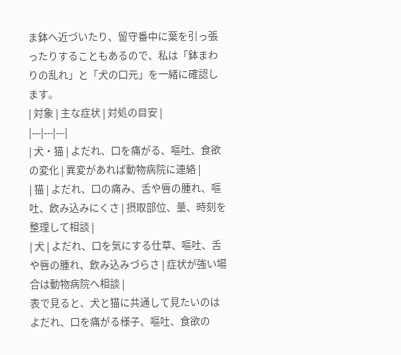ま鉢へ近づいたり、留守番中に葉を引っ張ったりすることもあるので、私は「鉢まわりの乱れ」と「犬の口元」を一緒に確認します。
| 対象 | 主な症状 | 対処の目安 |
|---|---|---|
| 犬・猫 | よだれ、口を痛がる、嘔吐、食欲の変化 | 異変があれば動物病院に連絡 |
| 猫 | よだれ、口の痛み、舌や唇の腫れ、嘔吐、飲み込みにくさ | 摂取部位、量、時刻を整理して相談 |
| 犬 | よだれ、口を気にする仕草、嘔吐、舌や唇の腫れ、飲み込みづらさ | 症状が強い場合は動物病院へ相談 |
表で見ると、犬と猫に共通して見たいのはよだれ、口を痛がる様子、嘔吐、食欲の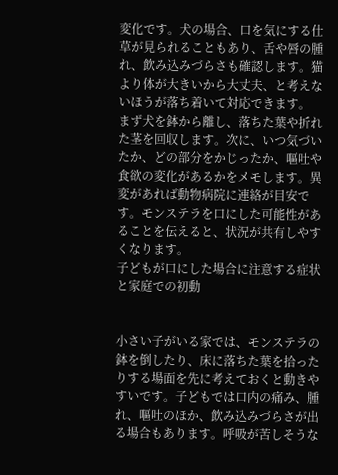変化です。犬の場合、口を気にする仕草が見られることもあり、舌や唇の腫れ、飲み込みづらさも確認します。猫より体が大きいから大丈夫、と考えないほうが落ち着いて対応できます。
まず犬を鉢から離し、落ちた葉や折れた茎を回収します。次に、いつ気づいたか、どの部分をかじったか、嘔吐や食欲の変化があるかをメモします。異変があれば動物病院に連絡が目安です。モンステラを口にした可能性があることを伝えると、状況が共有しやすくなります。
子どもが口にした場合に注意する症状と家庭での初動


小さい子がいる家では、モンステラの鉢を倒したり、床に落ちた葉を拾ったりする場面を先に考えておくと動きやすいです。子どもでは口内の痛み、腫れ、嘔吐のほか、飲み込みづらさが出る場合もあります。呼吸が苦しそうな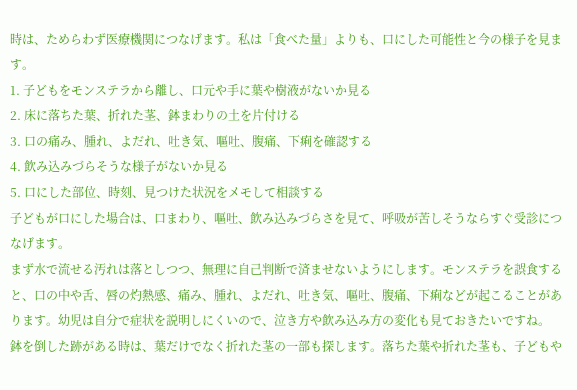時は、ためらわず医療機関につなげます。私は「食べた量」よりも、口にした可能性と今の様子を見ます。
1. 子どもをモンステラから離し、口元や手に葉や樹液がないか見る
2. 床に落ちた葉、折れた茎、鉢まわりの土を片付ける
3. 口の痛み、腫れ、よだれ、吐き気、嘔吐、腹痛、下痢を確認する
4. 飲み込みづらそうな様子がないか見る
5. 口にした部位、時刻、見つけた状況をメモして相談する
子どもが口にした場合は、口まわり、嘔吐、飲み込みづらさを見て、呼吸が苦しそうならすぐ受診につなげます。
まず水で流せる汚れは落としつつ、無理に自己判断で済ませないようにします。モンステラを誤食すると、口の中や舌、唇の灼熱感、痛み、腫れ、よだれ、吐き気、嘔吐、腹痛、下痢などが起こることがあります。幼児は自分で症状を説明しにくいので、泣き方や飲み込み方の変化も見ておきたいですね。
鉢を倒した跡がある時は、葉だけでなく折れた茎の一部も探します。落ちた葉や折れた茎も、子どもや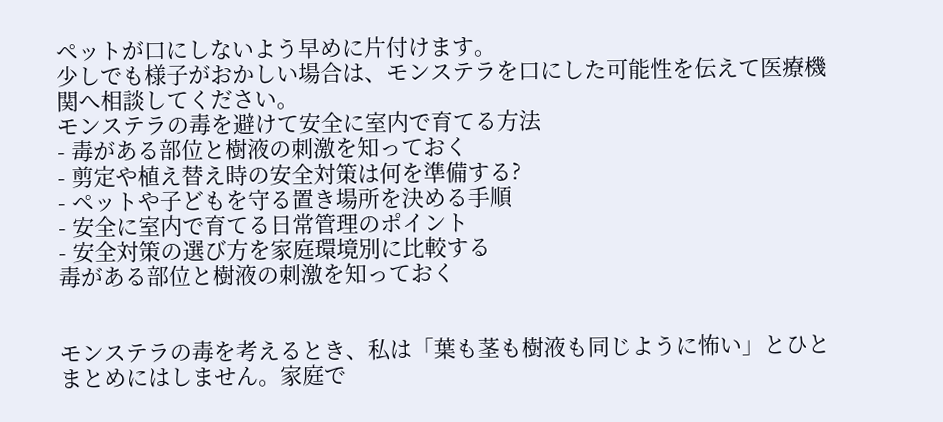ペットが口にしないよう早めに片付けます。
少しでも様子がおかしい場合は、モンステラを口にした可能性を伝えて医療機関へ相談してください。
モンステラの毒を避けて安全に室内で育てる方法
- 毒がある部位と樹液の刺激を知っておく
- 剪定や植え替え時の安全対策は何を準備する?
- ペットや子どもを守る置き場所を決める手順
- 安全に室内で育てる日常管理のポイント
- 安全対策の選び方を家庭環境別に比較する
毒がある部位と樹液の刺激を知っておく


モンステラの毒を考えるとき、私は「葉も茎も樹液も同じように怖い」とひとまとめにはしません。家庭で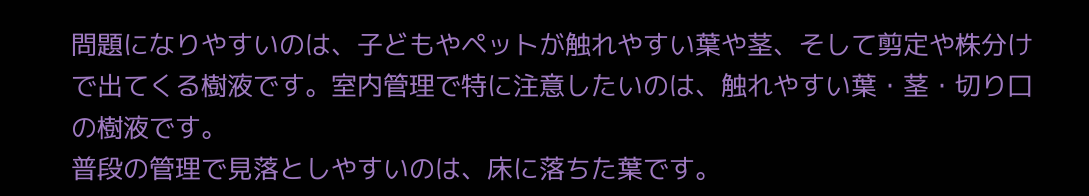問題になりやすいのは、子どもやペットが触れやすい葉や茎、そして剪定や株分けで出てくる樹液です。室内管理で特に注意したいのは、触れやすい葉・茎・切り口の樹液です。
普段の管理で見落としやすいのは、床に落ちた葉です。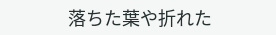落ちた葉や折れた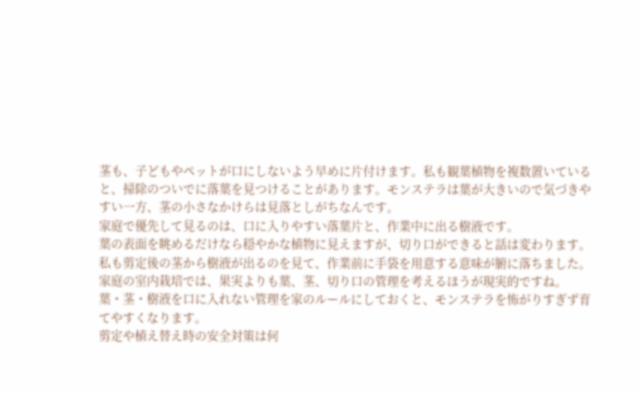茎も、子どもやペットが口にしないよう早めに片付けます。私も観葉植物を複数置いていると、掃除のついでに落葉を見つけることがあります。モンステラは葉が大きいので気づきやすい一方、茎の小さなかけらは見落としがちなんです。
家庭で優先して見るのは、口に入りやすい落葉片と、作業中に出る樹液です。
葉の表面を眺めるだけなら穏やかな植物に見えますが、切り口ができると話は変わります。私も剪定後の茎から樹液が出るのを見て、作業前に手袋を用意する意味が腑に落ちました。
家庭の室内栽培では、果実よりも葉、茎、切り口の管理を考えるほうが現実的ですね。
葉・茎・樹液を口に入れない管理を家のルールにしておくと、モンステラを怖がりすぎず育てやすくなります。
剪定や植え替え時の安全対策は何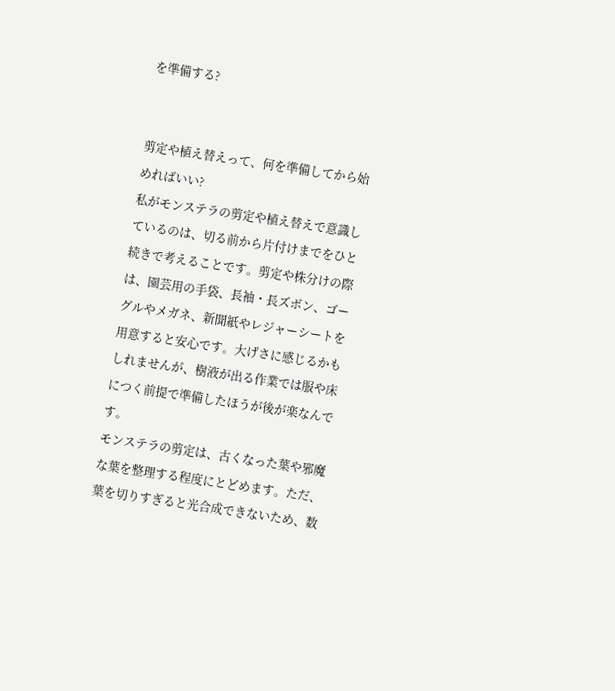を準備する?


剪定や植え替えって、何を準備してから始めればいい?
私がモンステラの剪定や植え替えで意識しているのは、切る前から片付けまでをひと続きで考えることです。剪定や株分けの際は、園芸用の手袋、長袖・長ズボン、ゴーグルやメガネ、新聞紙やレジャーシートを用意すると安心です。大げさに感じるかもしれませんが、樹液が出る作業では服や床につく前提で準備したほうが後が楽なんです。
モンステラの剪定は、古くなった葉や邪魔な葉を整理する程度にとどめます。ただ、葉を切りすぎると光合成できないため、数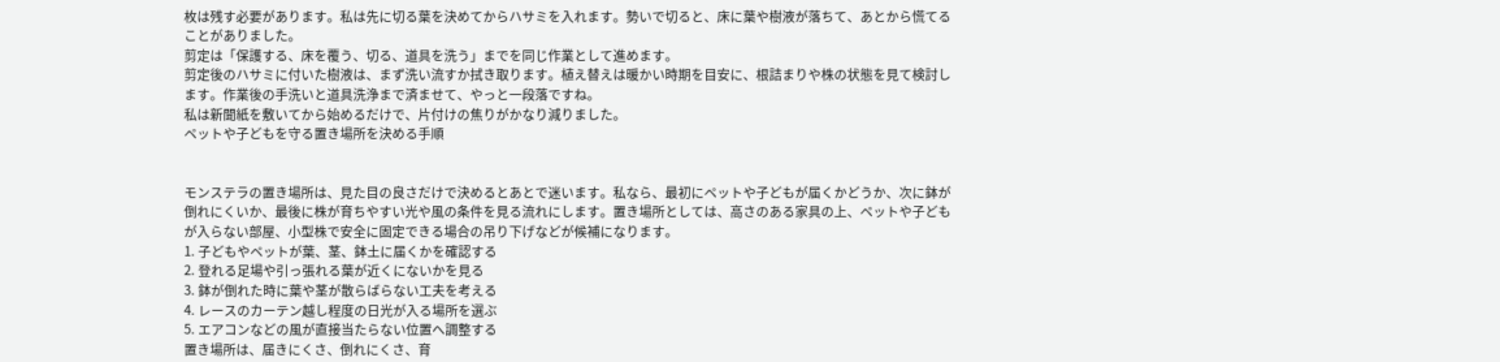枚は残す必要があります。私は先に切る葉を決めてからハサミを入れます。勢いで切ると、床に葉や樹液が落ちて、あとから慌てることがありました。
剪定は「保護する、床を覆う、切る、道具を洗う」までを同じ作業として進めます。
剪定後のハサミに付いた樹液は、まず洗い流すか拭き取ります。植え替えは暖かい時期を目安に、根詰まりや株の状態を見て検討します。作業後の手洗いと道具洗浄まで済ませて、やっと一段落ですね。
私は新聞紙を敷いてから始めるだけで、片付けの焦りがかなり減りました。
ペットや子どもを守る置き場所を決める手順


モンステラの置き場所は、見た目の良さだけで決めるとあとで迷います。私なら、最初にペットや子どもが届くかどうか、次に鉢が倒れにくいか、最後に株が育ちやすい光や風の条件を見る流れにします。置き場所としては、高さのある家具の上、ペットや子どもが入らない部屋、小型株で安全に固定できる場合の吊り下げなどが候補になります。
1. 子どもやペットが葉、茎、鉢土に届くかを確認する
2. 登れる足場や引っ張れる葉が近くにないかを見る
3. 鉢が倒れた時に葉や茎が散らばらない工夫を考える
4. レースのカーテン越し程度の日光が入る場所を選ぶ
5. エアコンなどの風が直接当たらない位置へ調整する
置き場所は、届きにくさ、倒れにくさ、育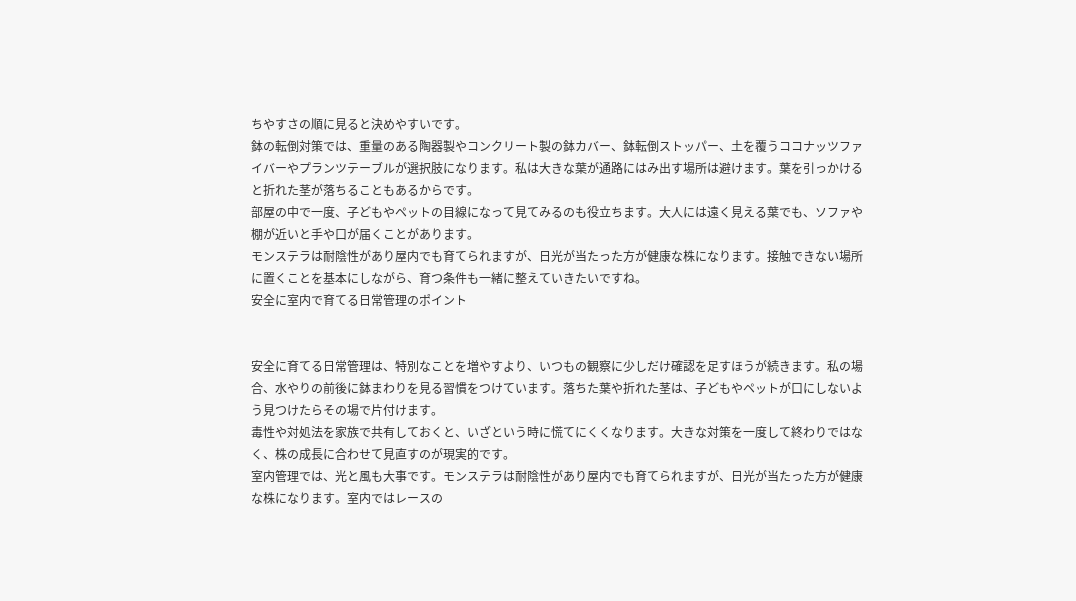ちやすさの順に見ると決めやすいです。
鉢の転倒対策では、重量のある陶器製やコンクリート製の鉢カバー、鉢転倒ストッパー、土を覆うココナッツファイバーやプランツテーブルが選択肢になります。私は大きな葉が通路にはみ出す場所は避けます。葉を引っかけると折れた茎が落ちることもあるからです。
部屋の中で一度、子どもやペットの目線になって見てみるのも役立ちます。大人には遠く見える葉でも、ソファや棚が近いと手や口が届くことがあります。
モンステラは耐陰性があり屋内でも育てられますが、日光が当たった方が健康な株になります。接触できない場所に置くことを基本にしながら、育つ条件も一緒に整えていきたいですね。
安全に室内で育てる日常管理のポイント


安全に育てる日常管理は、特別なことを増やすより、いつもの観察に少しだけ確認を足すほうが続きます。私の場合、水やりの前後に鉢まわりを見る習慣をつけています。落ちた葉や折れた茎は、子どもやペットが口にしないよう見つけたらその場で片付けます。
毒性や対処法を家族で共有しておくと、いざという時に慌てにくくなります。大きな対策を一度して終わりではなく、株の成長に合わせて見直すのが現実的です。
室内管理では、光と風も大事です。モンステラは耐陰性があり屋内でも育てられますが、日光が当たった方が健康な株になります。室内ではレースの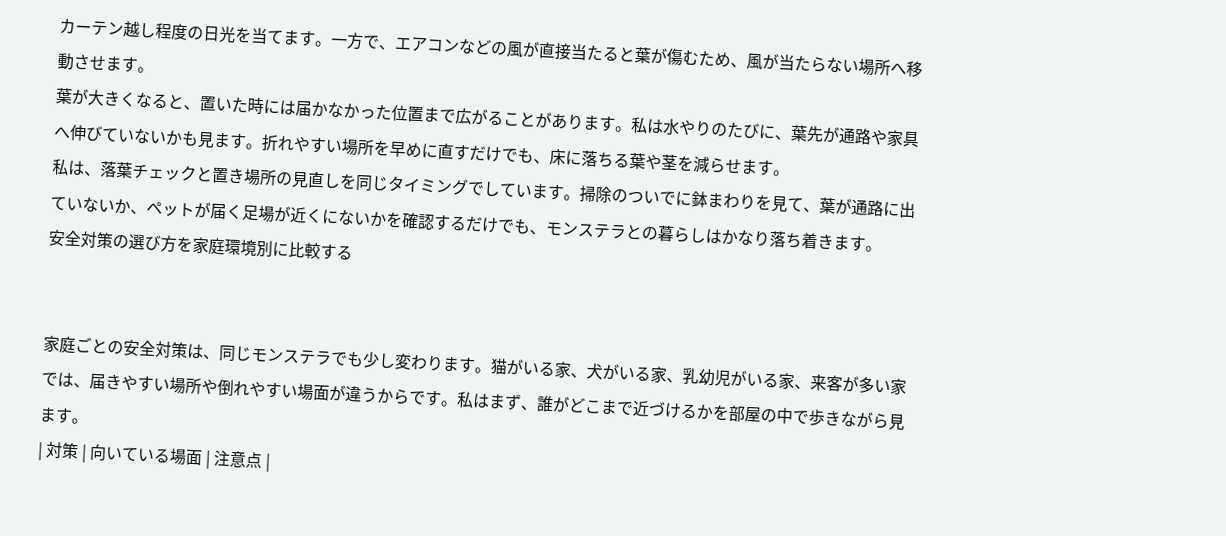カーテン越し程度の日光を当てます。一方で、エアコンなどの風が直接当たると葉が傷むため、風が当たらない場所へ移動させます。
葉が大きくなると、置いた時には届かなかった位置まで広がることがあります。私は水やりのたびに、葉先が通路や家具へ伸びていないかも見ます。折れやすい場所を早めに直すだけでも、床に落ちる葉や茎を減らせます。
私は、落葉チェックと置き場所の見直しを同じタイミングでしています。掃除のついでに鉢まわりを見て、葉が通路に出ていないか、ペットが届く足場が近くにないかを確認するだけでも、モンステラとの暮らしはかなり落ち着きます。
安全対策の選び方を家庭環境別に比較する


家庭ごとの安全対策は、同じモンステラでも少し変わります。猫がいる家、犬がいる家、乳幼児がいる家、来客が多い家では、届きやすい場所や倒れやすい場面が違うからです。私はまず、誰がどこまで近づけるかを部屋の中で歩きながら見ます。
| 対策 | 向いている場面 | 注意点 |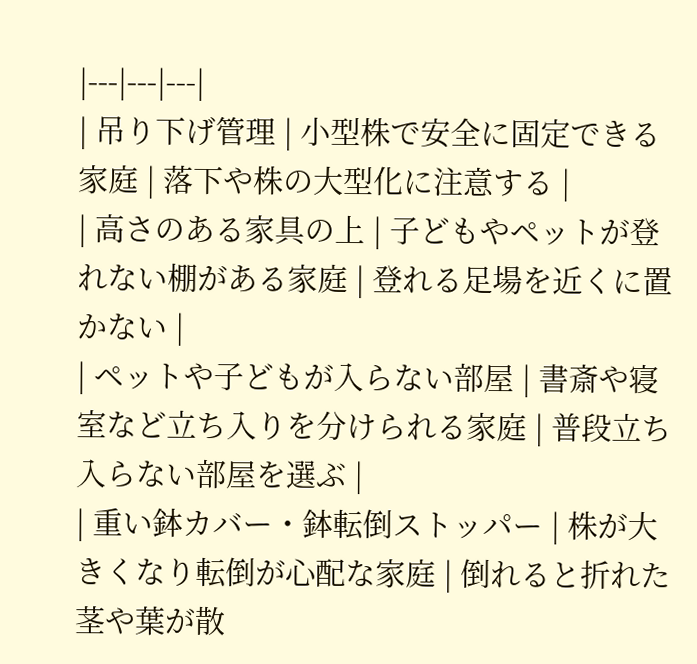|---|---|---|
| 吊り下げ管理 | 小型株で安全に固定できる家庭 | 落下や株の大型化に注意する |
| 高さのある家具の上 | 子どもやペットが登れない棚がある家庭 | 登れる足場を近くに置かない |
| ペットや子どもが入らない部屋 | 書斎や寝室など立ち入りを分けられる家庭 | 普段立ち入らない部屋を選ぶ |
| 重い鉢カバー・鉢転倒ストッパー | 株が大きくなり転倒が心配な家庭 | 倒れると折れた茎や葉が散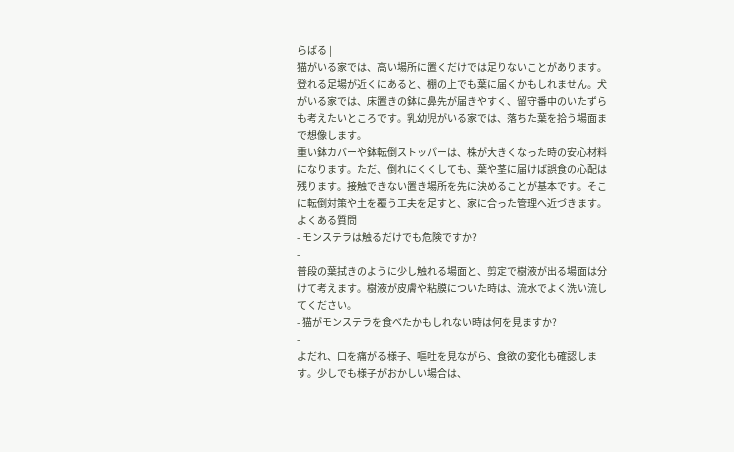らばる |
猫がいる家では、高い場所に置くだけでは足りないことがあります。登れる足場が近くにあると、棚の上でも葉に届くかもしれません。犬がいる家では、床置きの鉢に鼻先が届きやすく、留守番中のいたずらも考えたいところです。乳幼児がいる家では、落ちた葉を拾う場面まで想像します。
重い鉢カバーや鉢転倒ストッパーは、株が大きくなった時の安心材料になります。ただ、倒れにくくしても、葉や茎に届けば誤食の心配は残ります。接触できない置き場所を先に決めることが基本です。そこに転倒対策や土を覆う工夫を足すと、家に合った管理へ近づきます。
よくある質問
- モンステラは触るだけでも危険ですか?
-
普段の葉拭きのように少し触れる場面と、剪定で樹液が出る場面は分けて考えます。樹液が皮膚や粘膜についた時は、流水でよく洗い流してください。
- 猫がモンステラを食べたかもしれない時は何を見ますか?
-
よだれ、口を痛がる様子、嘔吐を見ながら、食欲の変化も確認します。少しでも様子がおかしい場合は、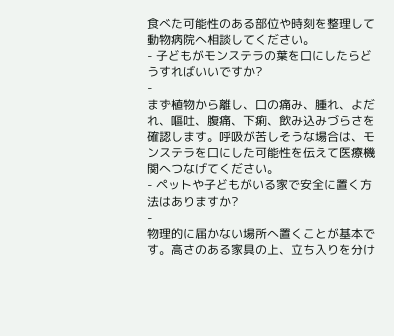食べた可能性のある部位や時刻を整理して動物病院へ相談してください。
- 子どもがモンステラの葉を口にしたらどうすればいいですか?
-
まず植物から離し、口の痛み、腫れ、よだれ、嘔吐、腹痛、下痢、飲み込みづらさを確認します。呼吸が苦しそうな場合は、モンステラを口にした可能性を伝えて医療機関へつなげてください。
- ペットや子どもがいる家で安全に置く方法はありますか?
-
物理的に届かない場所へ置くことが基本です。高さのある家具の上、立ち入りを分け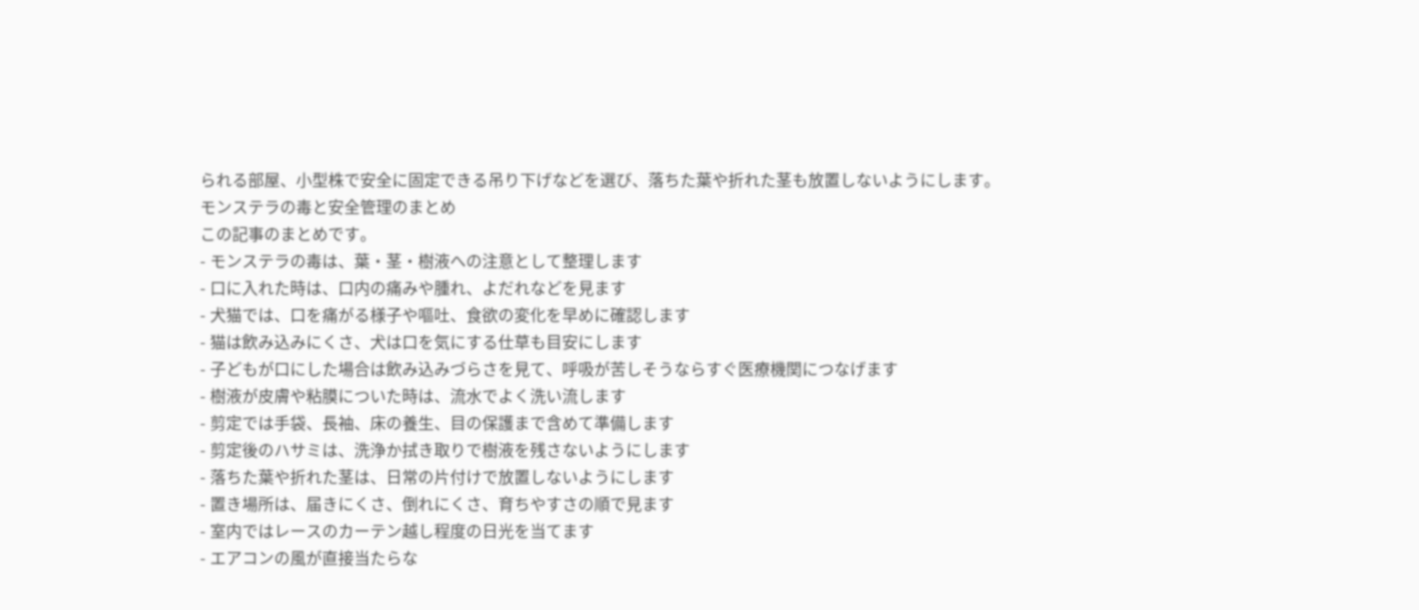られる部屋、小型株で安全に固定できる吊り下げなどを選び、落ちた葉や折れた茎も放置しないようにします。
モンステラの毒と安全管理のまとめ
この記事のまとめです。
- モンステラの毒は、葉・茎・樹液への注意として整理します
- 口に入れた時は、口内の痛みや腫れ、よだれなどを見ます
- 犬猫では、口を痛がる様子や嘔吐、食欲の変化を早めに確認します
- 猫は飲み込みにくさ、犬は口を気にする仕草も目安にします
- 子どもが口にした場合は飲み込みづらさを見て、呼吸が苦しそうならすぐ医療機関につなげます
- 樹液が皮膚や粘膜についた時は、流水でよく洗い流します
- 剪定では手袋、長袖、床の養生、目の保護まで含めて準備します
- 剪定後のハサミは、洗浄か拭き取りで樹液を残さないようにします
- 落ちた葉や折れた茎は、日常の片付けで放置しないようにします
- 置き場所は、届きにくさ、倒れにくさ、育ちやすさの順で見ます
- 室内ではレースのカーテン越し程度の日光を当てます
- エアコンの風が直接当たらな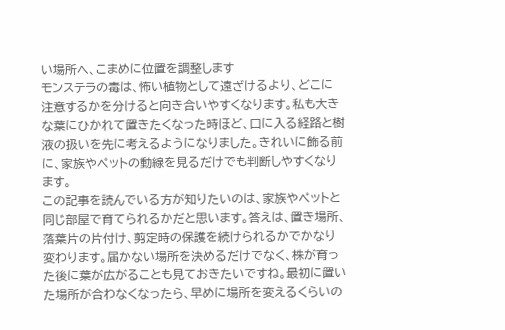い場所へ、こまめに位置を調整します
モンステラの毒は、怖い植物として遠ざけるより、どこに注意するかを分けると向き合いやすくなります。私も大きな葉にひかれて置きたくなった時ほど、口に入る経路と樹液の扱いを先に考えるようになりました。きれいに飾る前に、家族やペットの動線を見るだけでも判断しやすくなります。
この記事を読んでいる方が知りたいのは、家族やペットと同じ部屋で育てられるかだと思います。答えは、置き場所、落葉片の片付け、剪定時の保護を続けられるかでかなり変わります。届かない場所を決めるだけでなく、株が育った後に葉が広がることも見ておきたいですね。最初に置いた場所が合わなくなったら、早めに場所を変えるくらいの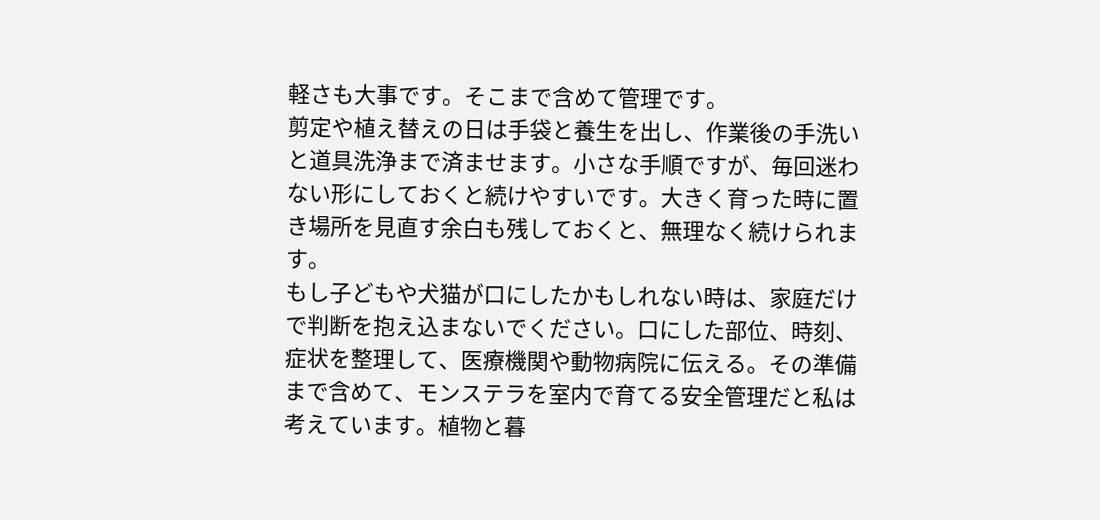軽さも大事です。そこまで含めて管理です。
剪定や植え替えの日は手袋と養生を出し、作業後の手洗いと道具洗浄まで済ませます。小さな手順ですが、毎回迷わない形にしておくと続けやすいです。大きく育った時に置き場所を見直す余白も残しておくと、無理なく続けられます。
もし子どもや犬猫が口にしたかもしれない時は、家庭だけで判断を抱え込まないでください。口にした部位、時刻、症状を整理して、医療機関や動物病院に伝える。その準備まで含めて、モンステラを室内で育てる安全管理だと私は考えています。植物と暮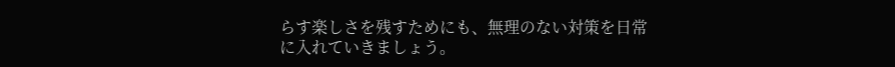らす楽しさを残すためにも、無理のない対策を日常に入れていきましょう。